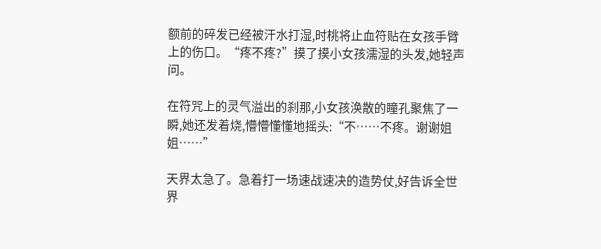额前的碎发已经被汗水打湿,时桃将止血符贴在女孩手臂上的伤口。“疼不疼?”摸了摸小女孩濡湿的头发,她轻声问。

在符咒上的灵气溢出的刹那,小女孩涣散的瞳孔聚焦了一瞬,她还发着烧,懵懵懂懂地摇头:“不……不疼。谢谢姐姐……”

天界太急了。急着打一场速战速决的造势仗,好告诉全世界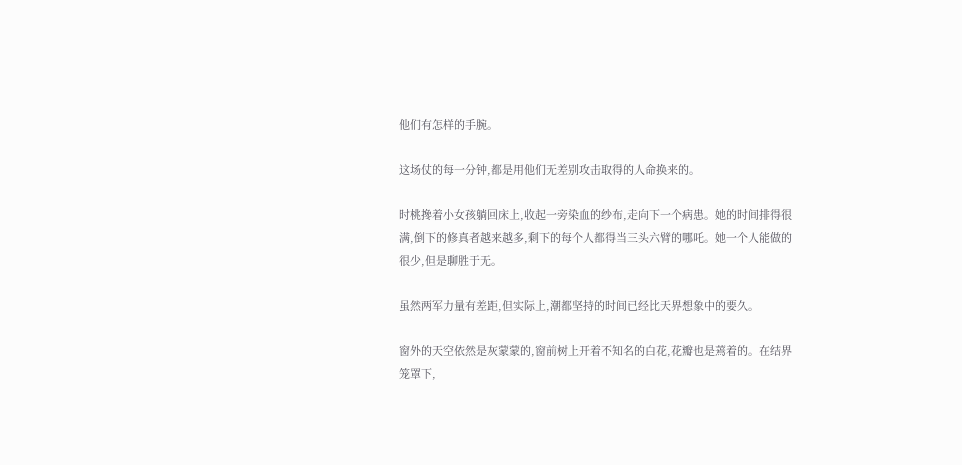他们有怎样的手腕。

这场仗的每一分钟,都是用他们无差别攻击取得的人命换来的。

时桃搀着小女孩躺回床上,收起一旁染血的纱布,走向下一个病患。她的时间排得很满,倒下的修真者越来越多,剩下的每个人都得当三头六臂的哪吒。她一个人能做的很少,但是聊胜于无。

虽然两军力量有差距,但实际上,潮都坚持的时间已经比天界想象中的要久。

窗外的天空依然是灰蒙蒙的,窗前树上开着不知名的白花,花瓣也是蔫着的。在结界笼罩下,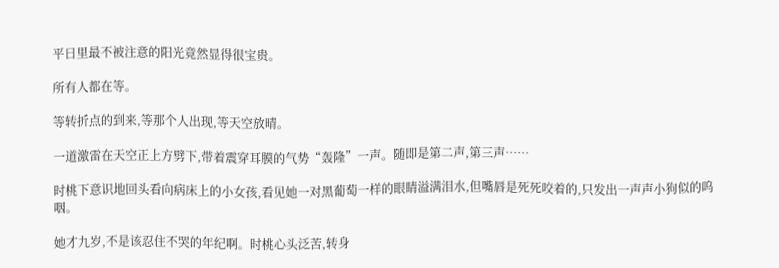平日里最不被注意的阳光竟然显得很宝贵。

所有人都在等。

等转折点的到来,等那个人出现,等天空放晴。

一道激雷在天空正上方劈下,带着震穿耳膜的气势“轰隆”一声。随即是第二声,第三声……

时桃下意识地回头看向病床上的小女孩,看见她一对黑葡萄一样的眼睛溢满泪水,但嘴唇是死死咬着的,只发出一声声小狗似的呜咽。

她才九岁,不是该忍住不哭的年纪啊。时桃心头泛苦,转身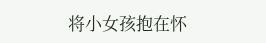将小女孩抱在怀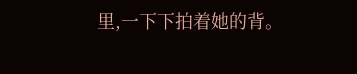里,一下下拍着她的背。